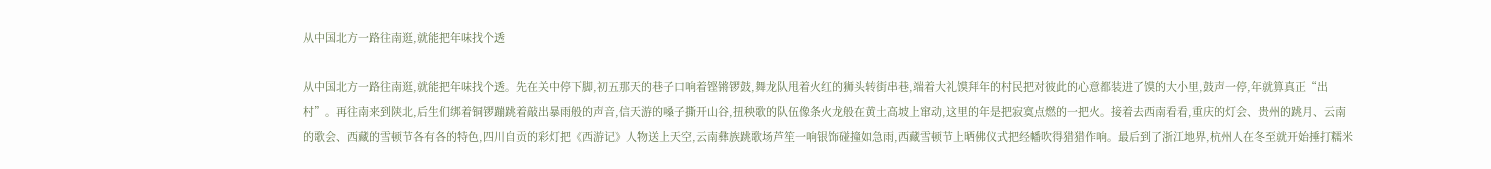从中国北方一路往南逛,就能把年味找个透

从中国北方一路往南逛,就能把年味找个透。先在关中停下脚,初五那天的巷子口响着铿锵锣鼓,舞龙队甩着火红的狮头转街串巷,端着大礼馍拜年的村民把对彼此的心意都装进了馍的大小里,鼓声一停,年就算真正“出村”。再往南来到陕北,后生们绑着铜锣蹦跳着敲出暴雨般的声音,信天游的嗓子撕开山谷,扭秧歌的队伍像条火龙般在黄土高坡上窜动,这里的年是把寂寞点燃的一把火。接着去西南看看,重庆的灯会、贵州的跳月、云南的歌会、西藏的雪顿节各有各的特色,四川自贡的彩灯把《西游记》人物送上天空,云南彝族跳歌场芦笙一响银饰碰撞如急雨,西藏雪顿节上晒佛仪式把经幡吹得猎猎作响。最后到了浙江地界,杭州人在冬至就开始捶打糯米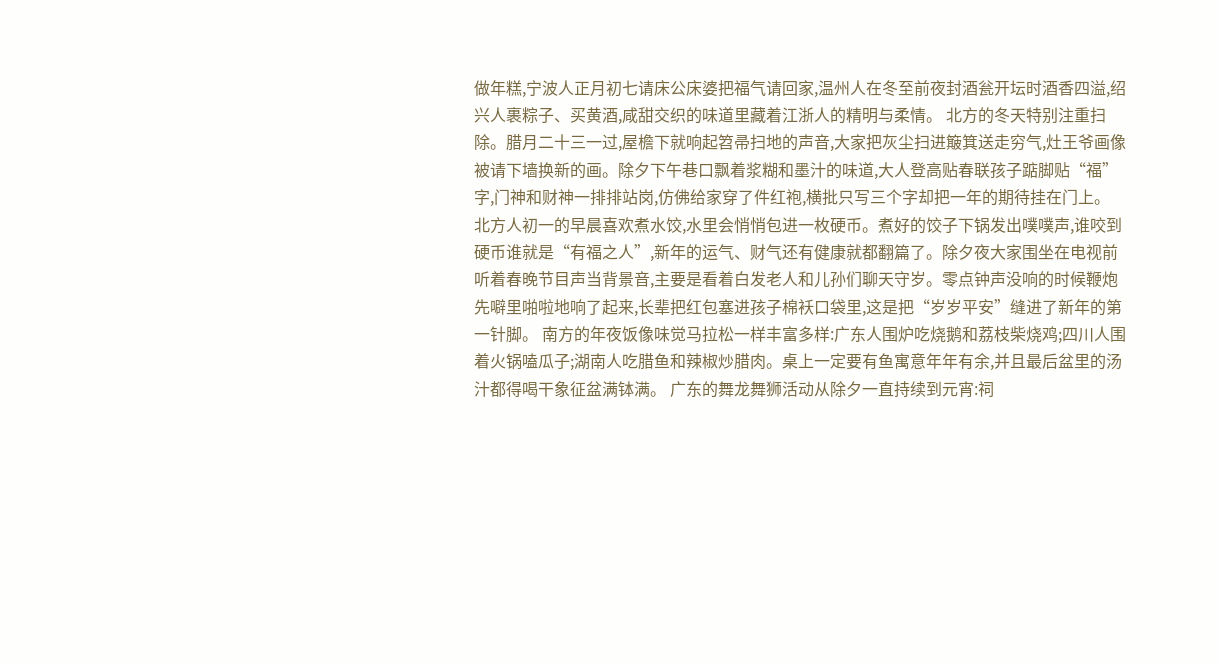做年糕,宁波人正月初七请床公床婆把福气请回家,温州人在冬至前夜封酒瓮开坛时酒香四溢,绍兴人裹粽子、买黄酒,咸甜交织的味道里藏着江浙人的精明与柔情。 北方的冬天特别注重扫除。腊月二十三一过,屋檐下就响起笤帚扫地的声音,大家把灰尘扫进簸箕送走穷气,灶王爷画像被请下墙换新的画。除夕下午巷口飘着浆糊和墨汁的味道,大人登高贴春联孩子踮脚贴“福”字,门神和财神一排排站岗,仿佛给家穿了件红袍,横批只写三个字却把一年的期待挂在门上。 北方人初一的早晨喜欢煮水饺,水里会悄悄包进一枚硬币。煮好的饺子下锅发出噗噗声,谁咬到硬币谁就是“有福之人”,新年的运气、财气还有健康就都翻篇了。除夕夜大家围坐在电视前听着春晚节目声当背景音,主要是看着白发老人和儿孙们聊天守岁。零点钟声没响的时候鞭炮先噼里啪啦地响了起来,长辈把红包塞进孩子棉袄口袋里,这是把“岁岁平安”缝进了新年的第一针脚。 南方的年夜饭像味觉马拉松一样丰富多样:广东人围炉吃烧鹅和荔枝柴烧鸡;四川人围着火锅嗑瓜子;湖南人吃腊鱼和辣椒炒腊肉。桌上一定要有鱼寓意年年有余,并且最后盆里的汤汁都得喝干象征盆满钵满。 广东的舞龙舞狮活动从除夕一直持续到元宵:祠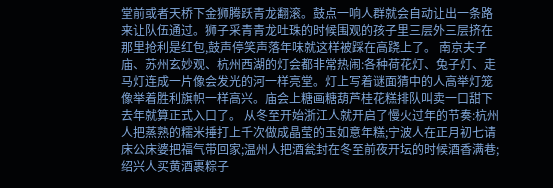堂前或者天桥下金狮腾跃青龙翻滚。鼓点一响人群就会自动让出一条路来让队伍通过。狮子采青青龙吐珠的时候围观的孩子里三层外三层挤在那里抢利是红包,鼓声停笑声落年味就这样被踩在高跷上了。 南京夫子庙、苏州玄妙观、杭州西湖的灯会都非常热闹:各种荷花灯、兔子灯、走马灯连成一片像会发光的河一样亮堂。灯上写着谜面猜中的人高举灯笼像举着胜利旗帜一样高兴。庙会上糖画糖葫芦桂花糕排队叫卖一口甜下去年就算正式入口了。 从冬至开始浙江人就开启了慢火过年的节奏:杭州人把蒸熟的糯米捶打上千次做成晶莹的玉如意年糕;宁波人在正月初七请床公床婆把福气带回家;温州人把酒瓮封在冬至前夜开坛的时候酒香满巷;绍兴人买黄酒裹粽子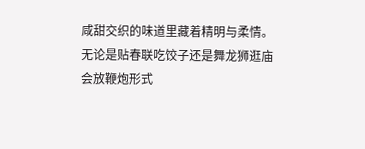咸甜交织的味道里藏着精明与柔情。 无论是贴春联吃饺子还是舞龙狮逛庙会放鞭炮形式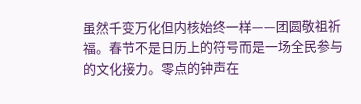虽然千变万化但内核始终一样——团圆敬祖祈福。春节不是日历上的符号而是一场全民参与的文化接力。零点的钟声在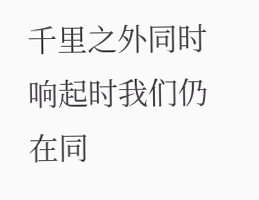千里之外同时响起时我们仍在同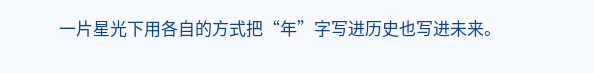一片星光下用各自的方式把“年”字写进历史也写进未来。